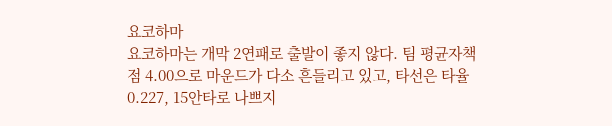요코하마
요코하마는 개막 2연패로 출발이 좋지 않다. 팀 평균자책점 4.00으로 마운드가 다소 흔들리고 있고, 타선은 타율 0.227, 15안타로 나쁘지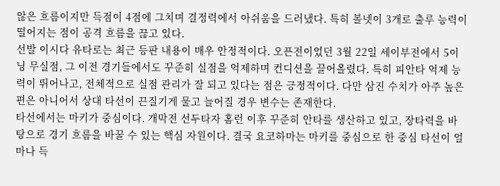않은 흐름이지만 득점이 4점에 그치며 결정력에서 아쉬움을 드러냈다. 특히 볼넷이 3개로 출루 능력이 떨어지는 점이 공격 흐름을 끊고 있다.
선발 이시다 유타로는 최근 등판 내용이 매우 안정적이다. 오픈전이었던 3월 22일 세이부전에서 5이닝 무실점, 그 이전 경기들에서도 꾸준히 실점을 억제하며 컨디션을 끌어올렸다. 특히 피안타 억제 능력이 뛰어나고, 전체적으로 실점 관리가 잘 되고 있다는 점은 긍정적이다. 다만 삼진 수치가 아주 높은 편은 아니어서 상대 타선이 끈질기게 물고 늘어질 경우 변수는 존재한다.
타선에서는 마키가 중심이다. 개막전 선두타자 홈런 이후 꾸준히 안타를 생산하고 있고, 장타력을 바탕으로 경기 흐름을 바꿀 수 있는 핵심 자원이다. 결국 요코하마는 마키를 중심으로 한 중심 타선이 얼마나 득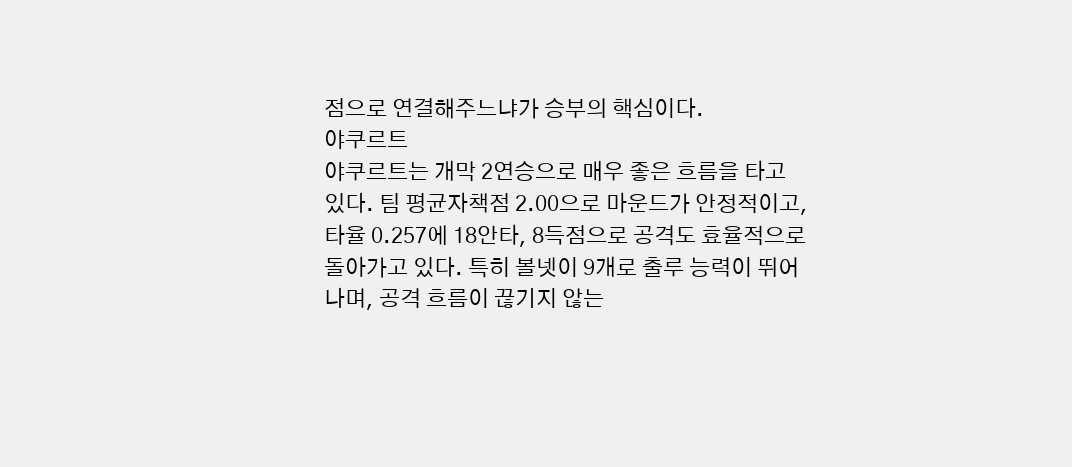점으로 연결해주느냐가 승부의 핵심이다.
야쿠르트
야쿠르트는 개막 2연승으로 매우 좋은 흐름을 타고 있다. 팀 평균자책점 2.00으로 마운드가 안정적이고, 타율 0.257에 18안타, 8득점으로 공격도 효율적으로 돌아가고 있다. 특히 볼넷이 9개로 출루 능력이 뛰어나며, 공격 흐름이 끊기지 않는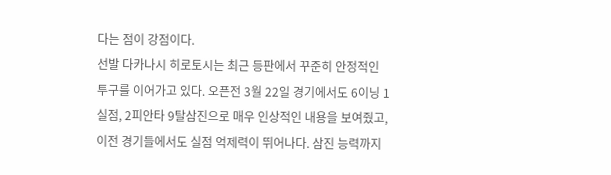다는 점이 강점이다.
선발 다카나시 히로토시는 최근 등판에서 꾸준히 안정적인 투구를 이어가고 있다. 오픈전 3월 22일 경기에서도 6이닝 1실점, 2피안타 9탈삼진으로 매우 인상적인 내용을 보여줬고, 이전 경기들에서도 실점 억제력이 뛰어나다. 삼진 능력까지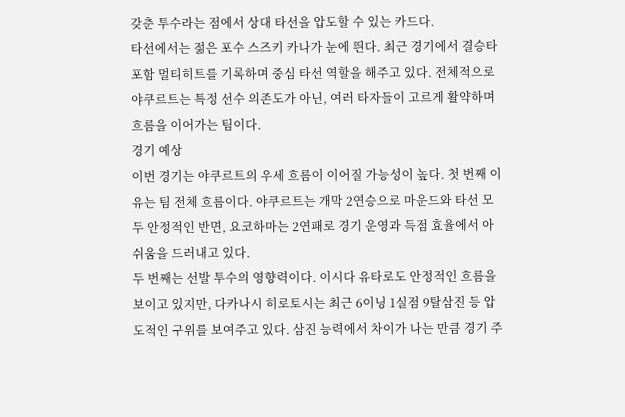갖춘 투수라는 점에서 상대 타선을 압도할 수 있는 카드다.
타선에서는 젊은 포수 스즈키 카나가 눈에 띈다. 최근 경기에서 결승타 포함 멀티히트를 기록하며 중심 타선 역할을 해주고 있다. 전체적으로 야쿠르트는 특정 선수 의존도가 아닌, 여러 타자들이 고르게 활약하며 흐름을 이어가는 팀이다.
경기 예상
이번 경기는 야쿠르트의 우세 흐름이 이어질 가능성이 높다. 첫 번째 이유는 팀 전체 흐름이다. 야쿠르트는 개막 2연승으로 마운드와 타선 모두 안정적인 반면, 요코하마는 2연패로 경기 운영과 득점 효율에서 아쉬움을 드러내고 있다.
두 번째는 선발 투수의 영향력이다. 이시다 유타로도 안정적인 흐름을 보이고 있지만, 다카나시 히로토시는 최근 6이닝 1실점 9탈삼진 등 압도적인 구위를 보여주고 있다. 삼진 능력에서 차이가 나는 만큼 경기 주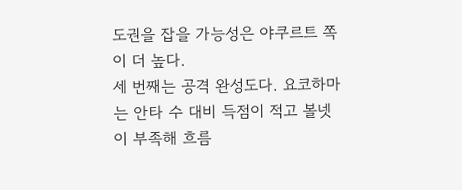도권을 잡을 가능성은 야쿠르트 쪽이 더 높다.
세 번째는 공격 완성도다. 요코하마는 안타 수 대비 득점이 적고 볼넷이 부족해 흐름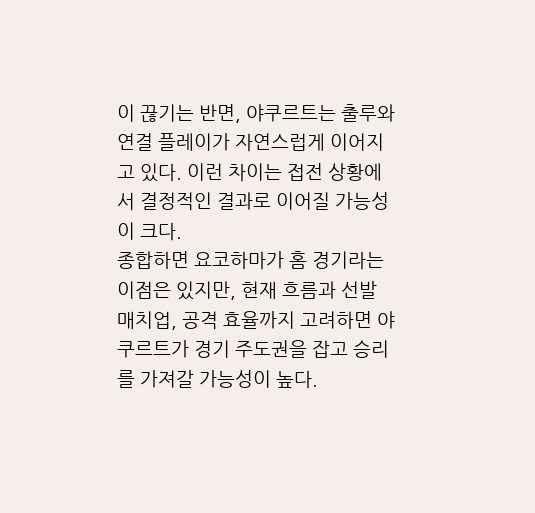이 끊기는 반면, 야쿠르트는 출루와 연결 플레이가 자연스럽게 이어지고 있다. 이런 차이는 접전 상황에서 결정적인 결과로 이어질 가능성이 크다.
종합하면 요코하마가 홈 경기라는 이점은 있지만, 현재 흐름과 선발 매치업, 공격 효율까지 고려하면 야쿠르트가 경기 주도권을 잡고 승리를 가져갈 가능성이 높다.